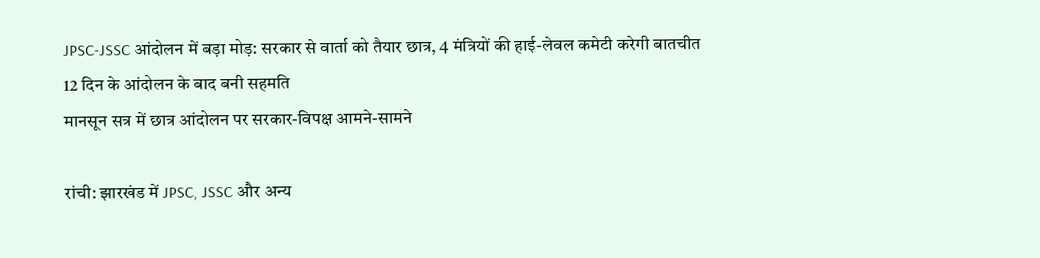JPSC-JSSC आंदोलन में बड़ा मोड़: सरकार से वार्ता को तैयार छात्र, 4 मंत्रियों की हाई-लेवल कमेटी करेगी बातचीत
12 दिन के आंदोलन के बाद बनी सहमति
मानसून सत्र में छात्र आंदोलन पर सरकार-विपक्ष आमने-सामने

रांची: झारखंड में JPSC, JSSC और अन्य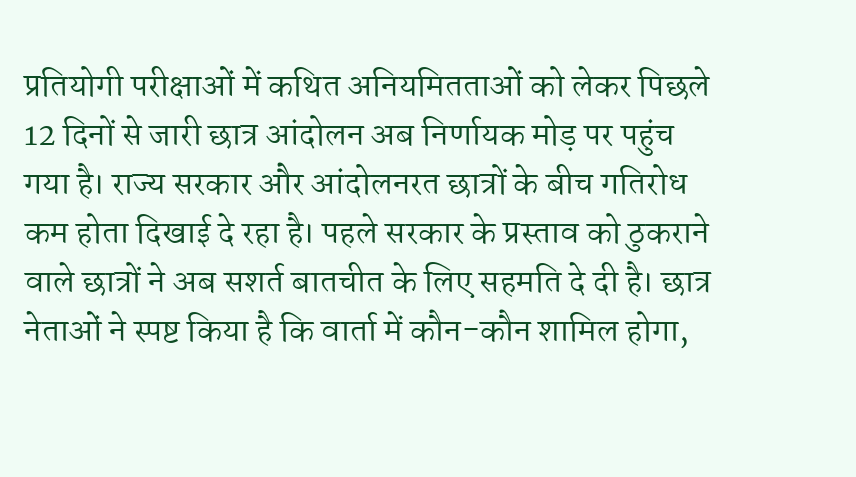प्रतियोगी परीक्षाओं में कथित अनियमितताओं को लेकर पिछले 12 दिनों से जारी छात्र आंदोलन अब निर्णायक मोड़ पर पहुंच गया है। राज्य सरकार और आंदोलनरत छात्रों के बीच गतिरोध कम होता दिखाई दे रहा है। पहले सरकार के प्रस्ताव को ठुकराने वाले छात्रों ने अब सशर्त बातचीत के लिए सहमति दे दी है। छात्र नेताओं ने स्पष्ट किया है कि वार्ता में कौन-कौन शामिल होगा,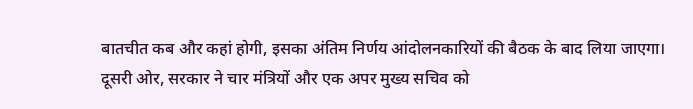बातचीत कब और कहां होगी, इसका अंतिम निर्णय आंदोलनकारियों की बैठक के बाद लिया जाएगा। दूसरी ओर, सरकार ने चार मंत्रियों और एक अपर मुख्य सचिव को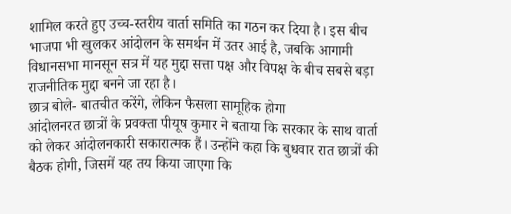शामिल करते हुए उच्च-स्तरीय वार्ता समिति का गठन कर दिया है। इस बीच भाजपा भी खुलकर आंदोलन के समर्थन में उतर आई है, जबकि आगामी विधानसभा मानसून सत्र में यह मुद्दा सत्ता पक्ष और विपक्ष के बीच सबसे बड़ा राजनीतिक मुद्दा बनने जा रहा है।
छात्र बोले- बातचीत करेंगे, लेकिन फैसला सामूहिक होगा
आंदोलनरत छात्रों के प्रवक्ता पीयूष कुमार ने बताया कि सरकार के साथ वार्ता को लेकर आंदोलनकारी सकारात्मक हैं। उन्होंने कहा कि बुधवार रात छात्रों की बैठक होगी, जिसमें यह तय किया जाएगा कि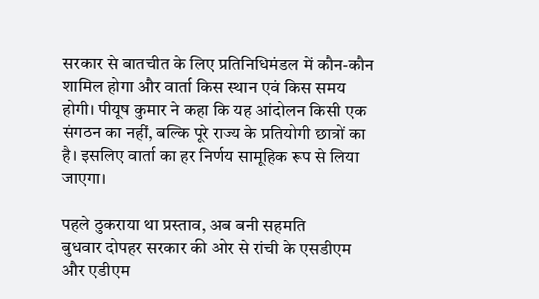सरकार से बातचीत के लिए प्रतिनिधिमंडल में कौन-कौन शामिल होगा और वार्ता किस स्थान एवं किस समय होगी। पीयूष कुमार ने कहा कि यह आंदोलन किसी एक संगठन का नहीं, बल्कि पूरे राज्य के प्रतियोगी छात्रों का है। इसलिए वार्ता का हर निर्णय सामूहिक रूप से लिया जाएगा।

पहले ठुकराया था प्रस्ताव, अब बनी सहमति
बुधवार दोपहर सरकार की ओर से रांची के एसडीएम और एडीएम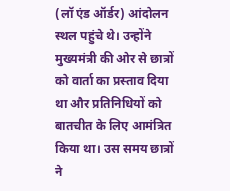(लॉ एंड ऑर्डर) आंदोलन स्थल पहुंचे थे। उन्होंने मुख्यमंत्री की ओर से छात्रों को वार्ता का प्रस्ताव दिया था और प्रतिनिधियों को बातचीत के लिए आमंत्रित किया था। उस समय छात्रों ने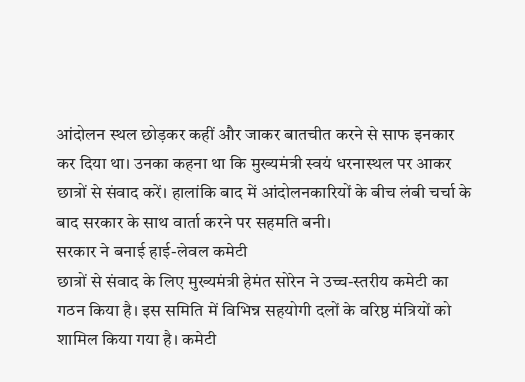आंदोलन स्थल छोड़कर कहीं और जाकर बातचीत करने से साफ इनकार कर दिया था। उनका कहना था कि मुख्यमंत्री स्वयं धरनास्थल पर आकर छात्रों से संवाद करें। हालांकि बाद में आंदोलनकारियों के बीच लंबी चर्चा के बाद सरकार के साथ वार्ता करने पर सहमति बनी।
सरकार ने बनाई हाई-लेवल कमेटी
छात्रों से संवाद के लिए मुख्यमंत्री हेमंत सोरेन ने उच्च-स्तरीय कमेटी का गठन किया है। इस समिति में विभिन्न सहयोगी दलों के वरिष्ठ मंत्रियों को शामिल किया गया है। कमेटी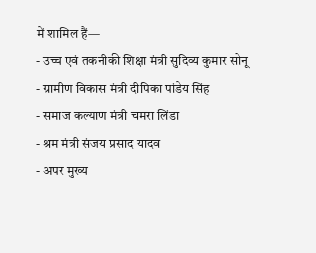में शामिल हैं—
- उच्च एवं तकनीकी शिक्षा मंत्री सुदिव्य कुमार सोनू
- ग्रामीण विकास मंत्री दीपिका पांडेय सिंह
- समाज कल्याण मंत्री चमरा लिंडा
- श्रम मंत्री संजय प्रसाद यादव
- अपर मुख्य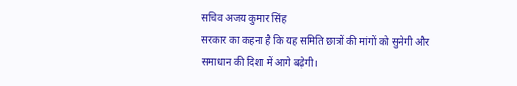सचिव अजय कुमार सिंह
सरकार का कहना है कि यह समिति छात्रों की मांगों को सुनेगी और समाधान की दिशा में आगे बढ़ेगी।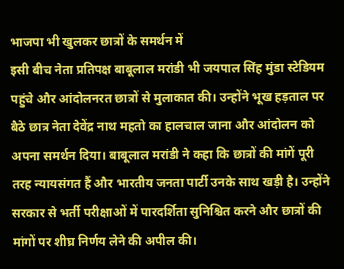भाजपा भी खुलकर छात्रों के समर्थन में
इसी बीच नेता प्रतिपक्ष बाबूलाल मरांडी भी जयपाल सिंह मुंडा स्टेडियम पहुंचे और आंदोलनरत छात्रों से मुलाकात की। उन्होंने भूख हड़ताल पर बैठे छात्र नेता देवेंद्र नाथ महतो का हालचाल जाना और आंदोलन को अपना समर्थन दिया। बाबूलाल मरांडी ने कहा कि छात्रों की मांगें पूरी तरह न्यायसंगत हैं और भारतीय जनता पार्टी उनके साथ खड़ी है। उन्होंने सरकार से भर्ती परीक्षाओं में पारदर्शिता सुनिश्चित करने और छात्रों की मांगों पर शीघ्र निर्णय लेने की अपील की।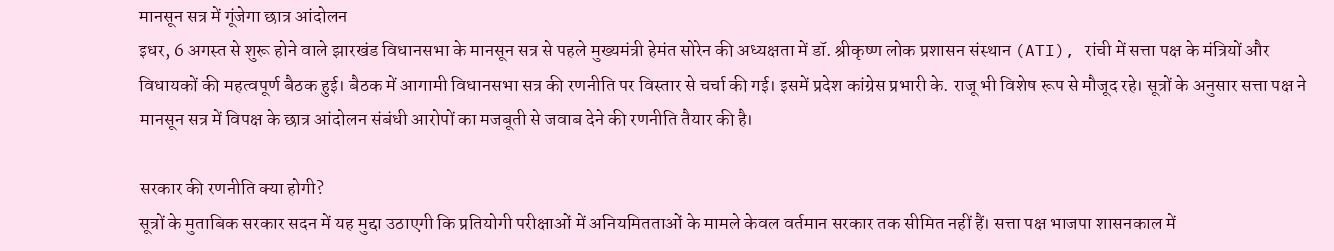मानसून सत्र में गूंजेगा छात्र आंदोलन
इधर, 6 अगस्त से शुरू होने वाले झारखंड विधानसभा के मानसून सत्र से पहले मुख्यमंत्री हेमंत सोरेन की अध्यक्षता में डॉ. श्रीकृष्ण लोक प्रशासन संस्थान (ATI), रांची में सत्ता पक्ष के मंत्रियों और विधायकों की महत्वपूर्ण बैठक हुई। बैठक में आगामी विधानसभा सत्र की रणनीति पर विस्तार से चर्चा की गई। इसमें प्रदेश कांग्रेस प्रभारी के. राजू भी विशेष रूप से मौजूद रहे। सूत्रों के अनुसार सत्ता पक्ष ने मानसून सत्र में विपक्ष के छात्र आंदोलन संबंधी आरोपों का मजबूती से जवाब देने की रणनीति तैयार की है।

सरकार की रणनीति क्या होगी?
सूत्रों के मुताबिक सरकार सदन में यह मुद्दा उठाएगी कि प्रतियोगी परीक्षाओं में अनियमितताओं के मामले केवल वर्तमान सरकार तक सीमित नहीं हैं। सत्ता पक्ष भाजपा शासनकाल में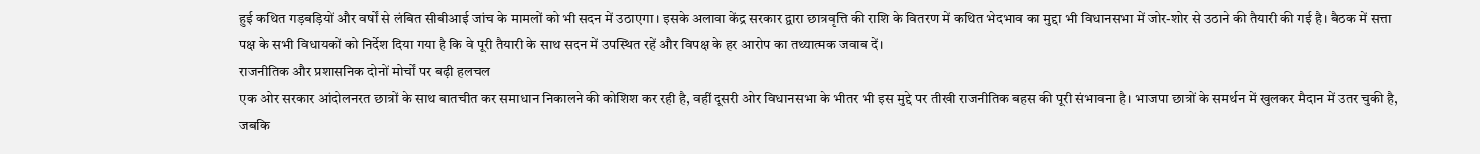हुई कथित गड़बड़ियों और वर्षों से लंबित सीबीआई जांच के मामलों को भी सदन में उठाएगा। इसके अलावा केंद्र सरकार द्वारा छात्रवृत्ति की राशि के वितरण में कथित भेदभाव का मुद्दा भी विधानसभा में जोर-शोर से उठाने की तैयारी की गई है। बैठक में सत्ता पक्ष के सभी विधायकों को निर्देश दिया गया है कि वे पूरी तैयारी के साथ सदन में उपस्थित रहें और विपक्ष के हर आरोप का तथ्यात्मक जवाब दें।
राजनीतिक और प्रशासनिक दोनों मोर्चों पर बढ़ी हलचल
एक ओर सरकार आंदोलनरत छात्रों के साथ बातचीत कर समाधान निकालने की कोशिश कर रही है, वहीं दूसरी ओर विधानसभा के भीतर भी इस मुद्दे पर तीखी राजनीतिक बहस की पूरी संभावना है। भाजपा छात्रों के समर्थन में खुलकर मैदान में उतर चुकी है, जबकि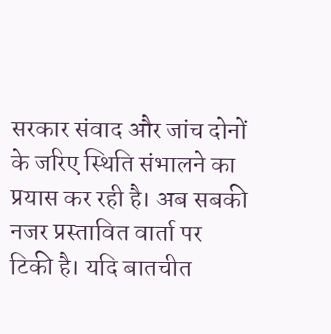सरकार संवाद और जांच दोनों के जरिए स्थिति संभालने का प्रयास कर रही है। अब सबकी नजर प्रस्तावित वार्ता पर टिकी है। यदि बातचीत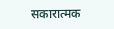सकारात्मक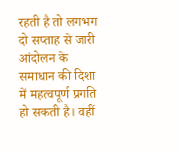रहती है तो लगभग दो सप्ताह से जारी आंदोलन के समाधान की दिशा में महत्वपूर्ण प्रगति हो सकती है। वहीं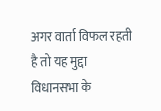अगर वार्ता विफल रहती है तो यह मुद्दा विधानसभा के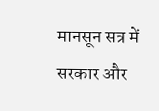मानसून सत्र में सरकार और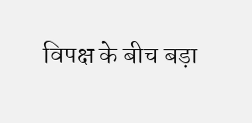विपक्ष के बीच बड़ा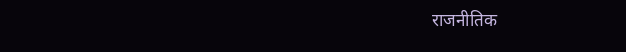राजनीतिक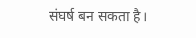संघर्ष बन सकता है।